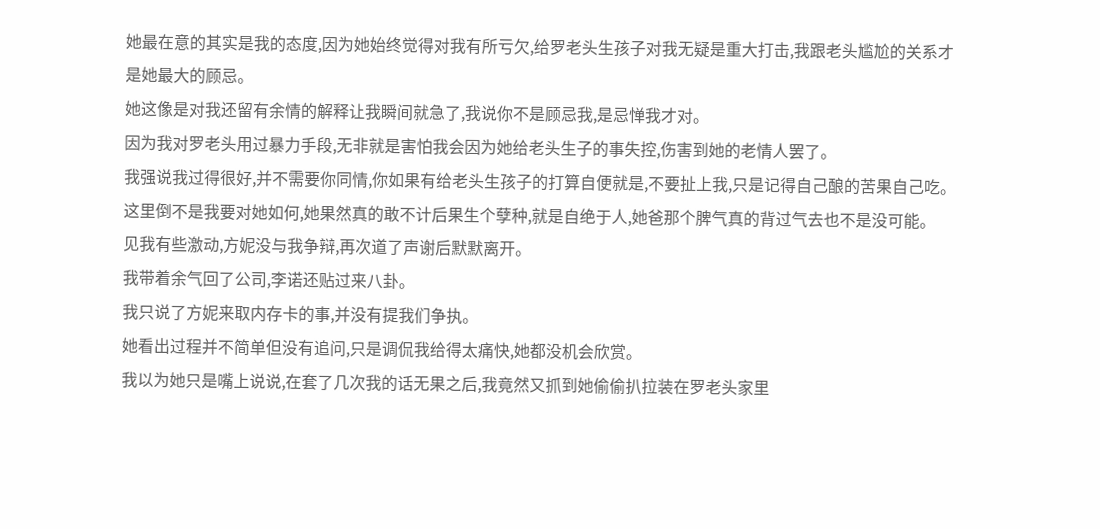她最在意的其实是我的态度,因为她始终觉得对我有所亏欠,给罗老头生孩子对我无疑是重大打击,我跟老头尴尬的关系才是她最大的顾忌。
她这像是对我还留有余情的解释让我瞬间就急了,我说你不是顾忌我,是忌惮我才对。
因为我对罗老头用过暴力手段,无非就是害怕我会因为她给老头生子的事失控,伤害到她的老情人罢了。
我强说我过得很好,并不需要你同情,你如果有给老头生孩子的打算自便就是,不要扯上我,只是记得自己酿的苦果自己吃。
这里倒不是我要对她如何,她果然真的敢不计后果生个孽种,就是自绝于人,她爸那个脾气真的背过气去也不是没可能。
见我有些激动,方妮没与我争辩,再次道了声谢后默默离开。
我带着余气回了公司,李诺还贴过来八卦。
我只说了方妮来取内存卡的事,并没有提我们争执。
她看出过程并不简单但没有追问,只是调侃我给得太痛快,她都没机会欣赏。
我以为她只是嘴上说说,在套了几次我的话无果之后,我竟然又抓到她偷偷扒拉装在罗老头家里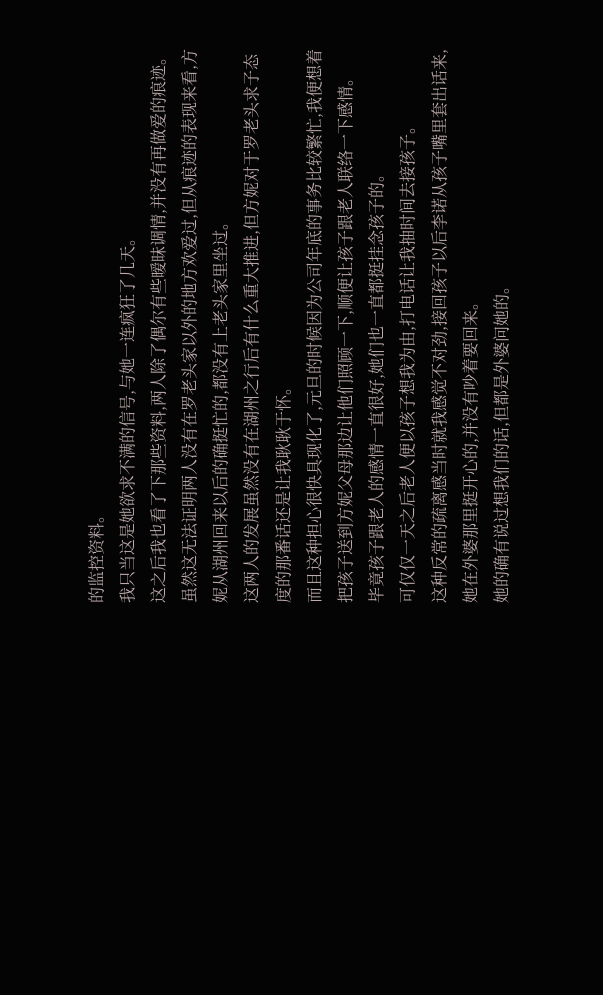的监控资料。
我只当这是她欲求不满的信号,与她一连疯狂了几天。
这之后我也看了下那些资料,两人除了偶尔有些暧昧调情,并没有再做爱的痕迹。
虽然这无法证明两人没有在罗老头家以外的地方欢爱过,但从痕迹的表现来看,方妮从湖州回来以后的确挺忙的,都没有上老头家里坐过。
这两人的发展虽然没有在湖州之行后有什么重大推进,但方妮对于罗老头求子态度的那番话还是让我耿耿于怀。
而且这种担心很快具现化了,元旦的时候因为公司年底的事务比较繁忙,我便想着把孩子送到方妮父母那边让他们照顾一下,顺便让孩子跟老人联络一下感情。
毕竟孩子跟老人的感情一直很好,她们也一直都挺挂念孩子的。
可仅仅一天之后老人便以孩子想我为由,打电话让我抽时间去接孩子。
这种反常的疏离感当时就我感觉不对劲,接回孩子以后李诺从孩子嘴里套出话来,她在外婆那里挺开心的,并没有吵着要回来。
她的确有说过想我们的话,但都是外婆问她的。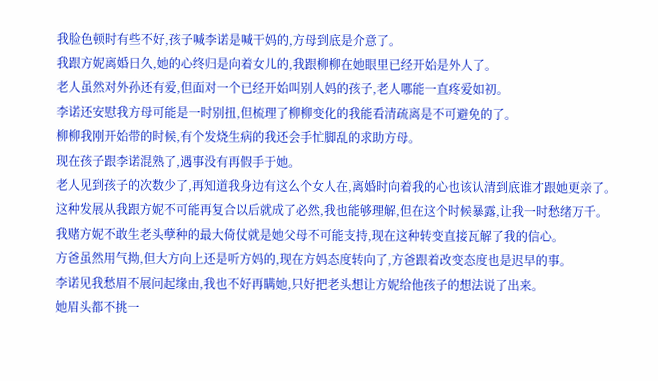我脸色顿时有些不好,孩子喊李诺是喊干妈的,方母到底是介意了。
我跟方妮离婚日久,她的心终归是向着女儿的,我跟柳柳在她眼里已经开始是外人了。
老人虽然对外孙还有爱,但面对一个已经开始叫别人妈的孩子,老人哪能一直疼爱如初。
李诺还安慰我方母可能是一时别扭,但梳理了柳柳变化的我能看清疏离是不可避免的了。
柳柳我刚开始带的时候,有个发烧生病的我还会手忙脚乱的求助方母。
现在孩子跟李诺混熟了,遇事没有再假手于她。
老人见到孩子的次数少了,再知道我身边有这么个女人在,离婚时向着我的心也该认清到底谁才跟她更亲了。
这种发展从我跟方妮不可能再复合以后就成了必然,我也能够理解,但在这个时候暴露,让我一时愁绪万千。
我赌方妮不敢生老头孽种的最大倚仗就是她父母不可能支持,现在这种转变直接瓦解了我的信心。
方爸虽然用气拗,但大方向上还是听方妈的,现在方妈态度转向了,方爸跟着改变态度也是迟早的事。
李诺见我愁眉不展问起缘由,我也不好再瞒她,只好把老头想让方妮给他孩子的想法说了出来。
她眉头都不挑一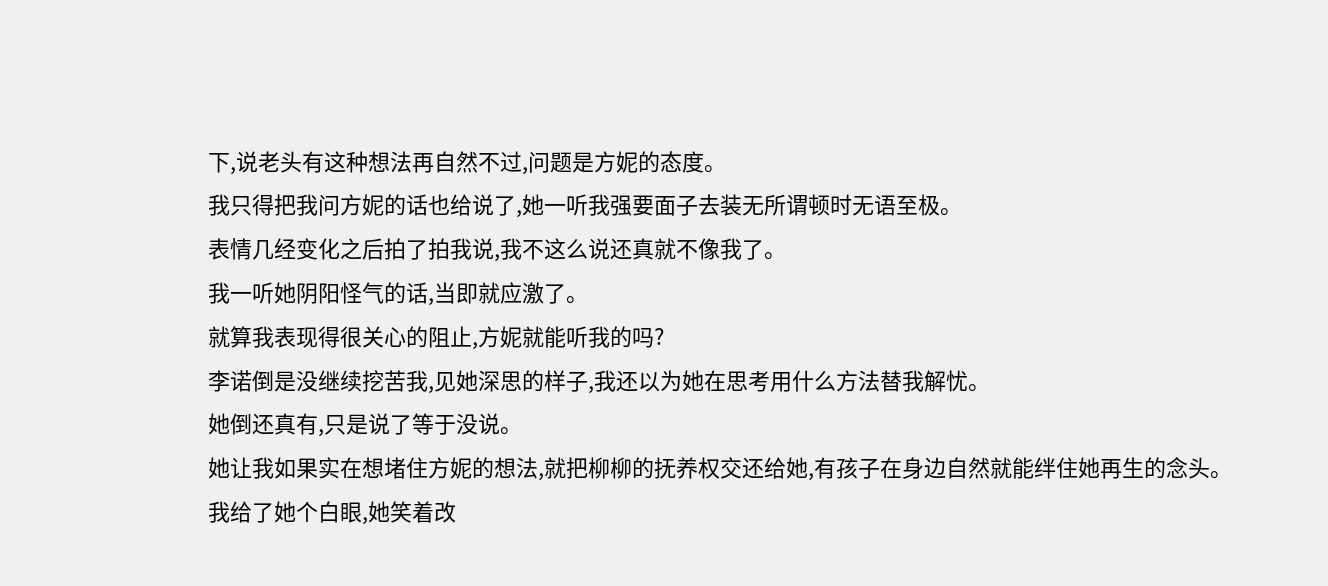下,说老头有这种想法再自然不过,问题是方妮的态度。
我只得把我问方妮的话也给说了,她一听我强要面子去装无所谓顿时无语至极。
表情几经变化之后拍了拍我说,我不这么说还真就不像我了。
我一听她阴阳怪气的话,当即就应激了。
就算我表现得很关心的阻止,方妮就能听我的吗?
李诺倒是没继续挖苦我,见她深思的样子,我还以为她在思考用什么方法替我解忧。
她倒还真有,只是说了等于没说。
她让我如果实在想堵住方妮的想法,就把柳柳的抚养权交还给她,有孩子在身边自然就能绊住她再生的念头。
我给了她个白眼,她笑着改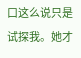口这么说只是试探我。她才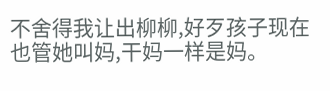不舍得我让出柳柳,好歹孩子现在也管她叫妈,干妈一样是妈。